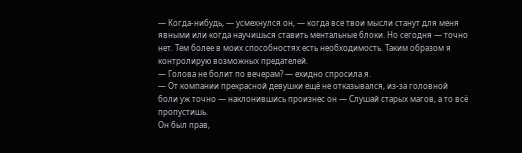— Когда-нибудь, — усмехнулся он, — когда все твои мысли станут для меня явными или когда научишься ставить ментальные блоки. Но сегодня — точно нет. Тем более в моих способностях есть необходимость. Таким образом я контролирую возможных предателей.
— Голова не болит по вечерам? — ехидно спросила я.
— От компании прекрасной девушки ещё не отказывался, из-за головной боли уж точно — наклонившись произнес он — Слушай старых магов, а то всё пропустишь.
Он был прав,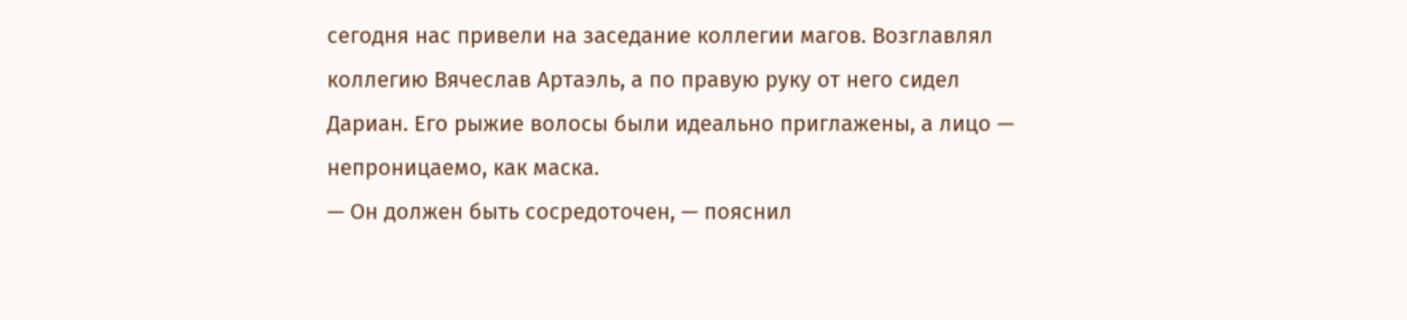сегодня нас привели на заседание коллегии магов. Возглавлял коллегию Вячеслав Артаэль, а по правую руку от него сидел Дариан. Его рыжие волосы были идеально приглажены, а лицо — непроницаемо, как маска.
— Он должен быть сосредоточен, — пояснил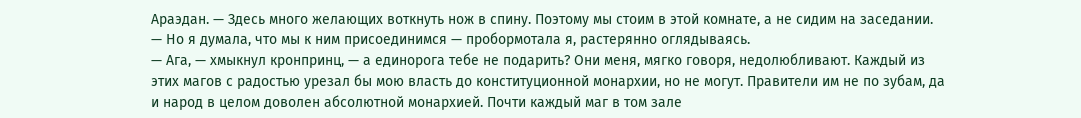Араэдан. — Здесь много желающих воткнуть нож в спину. Поэтому мы стоим в этой комнате, а не сидим на заседании.
— Но я думала, что мы к ним присоединимся — пробормотала я, растерянно оглядываясь.
— Ага, — хмыкнул кронпринц, — а единорога тебе не подарить? Они меня, мягко говоря, недолюбливают. Каждый из этих магов с радостью урезал бы мою власть до конституционной монархии, но не могут. Правители им не по зубам, да и народ в целом доволен абсолютной монархией. Почти каждый маг в том зале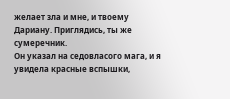желает зла и мне, и твоему Дариану. Приглядись, ты же сумеречник.
Он указал на седовласого мага, и я увидела красные вспышки,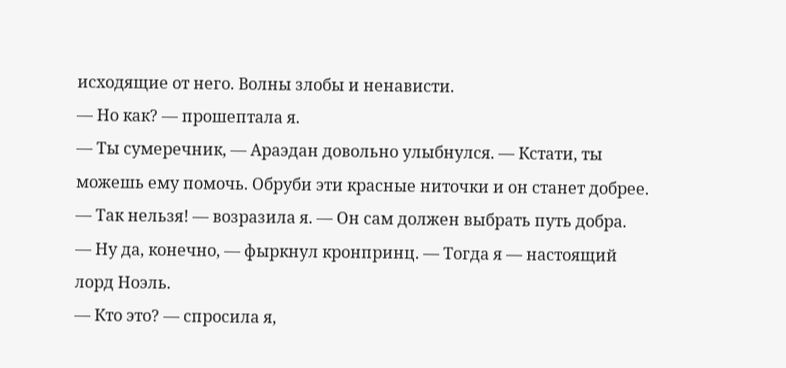исходящие от него. Волны злобы и ненависти.
— Но как? — прошептала я.
— Ты сумеречник, — Араэдан довольно улыбнулся. — Кстати, ты можешь ему помочь. Обруби эти красные ниточки и он станет добрее.
— Так нельзя! — возразила я. — Он сам должен выбрать путь добра.
— Ну да, конечно, — фыркнул кронпринц. — Тогда я — настоящий лорд Ноэль.
— Кто это? — спросила я,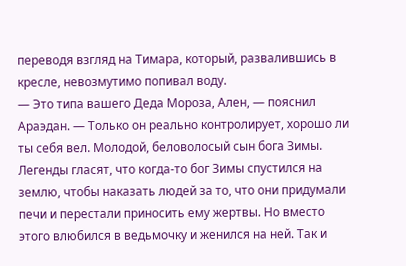переводя взгляд на Тимара, который, развалившись в кресле, невозмутимо попивал воду.
— Это типа вашего Деда Мороза, Ален, — пояснил Араэдан. — Только он реально контролирует, хорошо ли ты себя вел. Молодой, беловолосый сын бога Зимы. Легенды гласят, что когда-то бог Зимы спустился на землю, чтобы наказать людей за то, что они придумали печи и перестали приносить ему жертвы. Но вместо этого влюбился в ведьмочку и женился на ней. Так и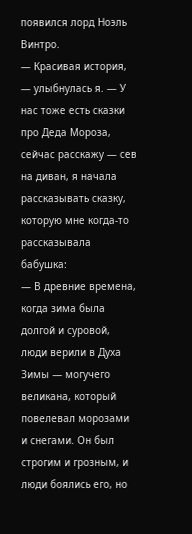появился лорд Ноэль Винтро.
— Красивая история, — улыбнулась я. — У нас тоже есть сказки про Деда Мороза, сейчас расскажу — сев на диван, я начала рассказывать сказку, которую мне когда-то рассказывала бабушка:
— В древние времена, когда зима была долгой и суровой, люди верили в Духа Зимы — могучего великана, который повелевал морозами и снегами. Он был строгим и грозным, и люди боялись его, но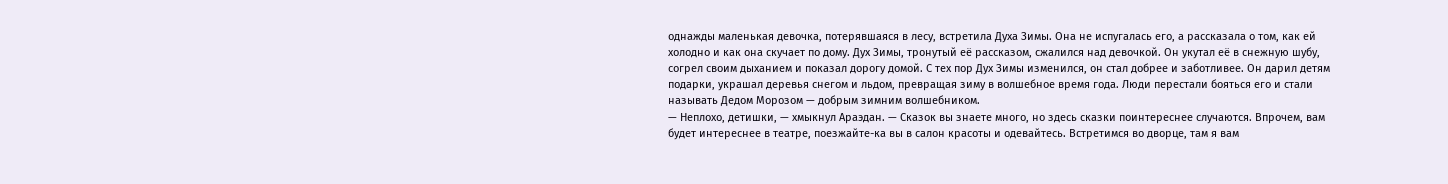однажды маленькая девочка, потерявшаяся в лесу, встретила Духа Зимы. Она не испугалась его, а рассказала о том, как ей холодно и как она скучает по дому. Дух Зимы, тронутый её рассказом, сжалился над девочкой. Он укутал её в снежную шубу, согрел своим дыханием и показал дорогу домой. С тех пор Дух Зимы изменился, он стал добрее и заботливее. Он дарил детям подарки, украшал деревья снегом и льдом, превращая зиму в волшебное время года. Люди перестали бояться его и стали называть Дедом Морозом — добрым зимним волшебником.
— Неплохо, детишки, — хмыкнул Араэдан. — Сказок вы знаете много, но здесь сказки поинтереснее случаются. Впрочем, вам будет интереснее в театре, поезжайте-ка вы в салон красоты и одевайтесь. Встретимся во дворце, там я вам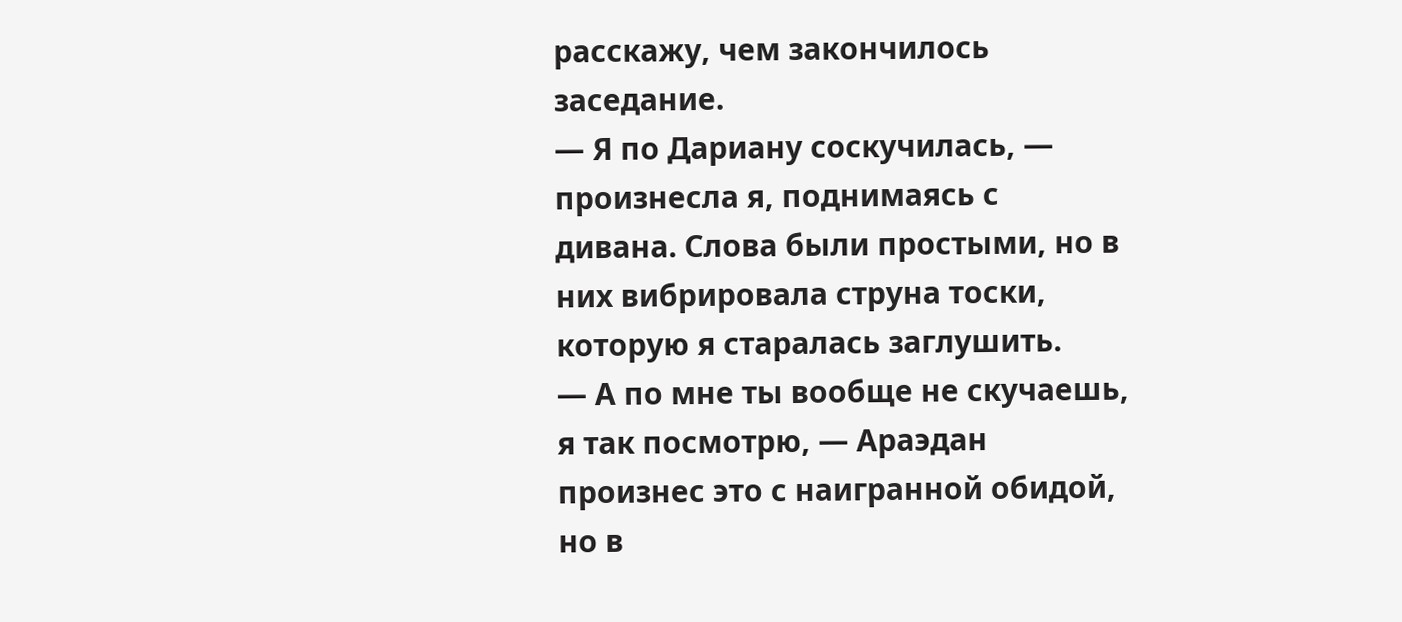расскажу, чем закончилось заседание.
— Я по Дариану соскучилась, — произнесла я, поднимаясь с дивана. Слова были простыми, но в них вибрировала струна тоски, которую я старалась заглушить.
— А по мне ты вообще не скучаешь, я так посмотрю, — Араэдан произнес это с наигранной обидой, но в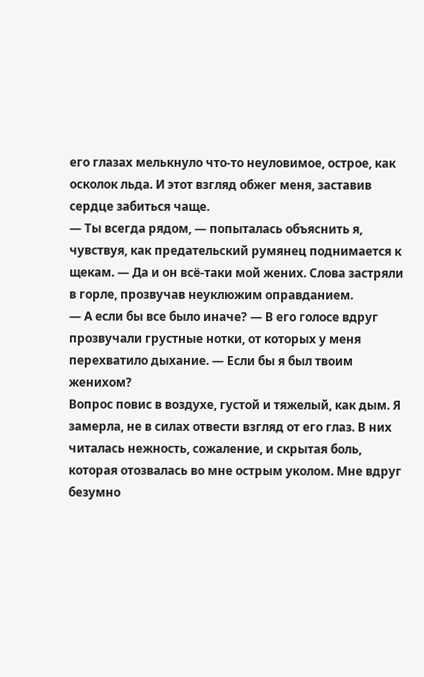его глазах мелькнуло что-то неуловимое, острое, как осколок льда. И этот взгляд обжег меня, заставив сердце забиться чаще.
— Ты всегда рядом, — попыталась объяснить я, чувствуя, как предательский румянец поднимается к щекам. — Да и он всё-таки мой жених. Слова застряли в горле, прозвучав неуклюжим оправданием.
— А если бы все было иначе? — В его голосе вдруг прозвучали грустные нотки, от которых у меня перехватило дыхание. — Если бы я был твоим женихом?
Вопрос повис в воздухе, густой и тяжелый, как дым. Я замерла, не в силах отвести взгляд от его глаз. В них читалась нежность, сожаление, и скрытая боль, которая отозвалась во мне острым уколом. Мне вдруг безумно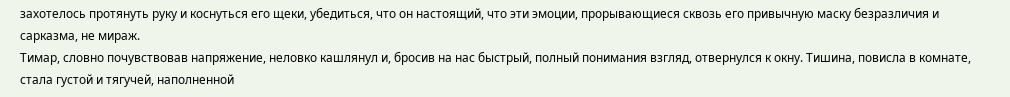захотелось протянуть руку и коснуться его щеки, убедиться, что он настоящий, что эти эмоции, прорывающиеся сквозь его привычную маску безразличия и сарказма, не мираж.
Тимар, словно почувствовав напряжение, неловко кашлянул и, бросив на нас быстрый, полный понимания взгляд, отвернулся к окну. Тишина, повисла в комнате, стала густой и тягучей, наполненной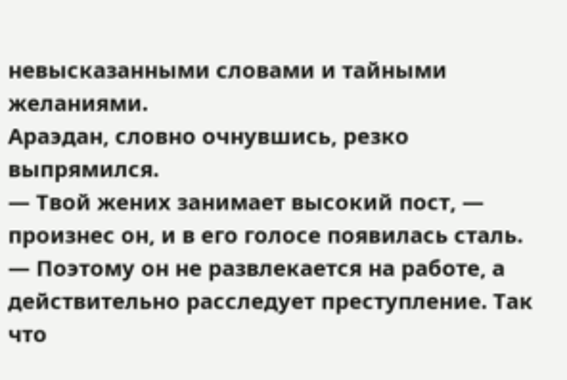невысказанными словами и тайными желаниями.
Араэдан, словно очнувшись, резко выпрямился.
— Твой жених занимает высокий пост, — произнес он, и в его голосе появилась сталь. — Поэтому он не развлекается на работе, а действительно расследует преступление. Так что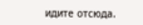идите отсюда.